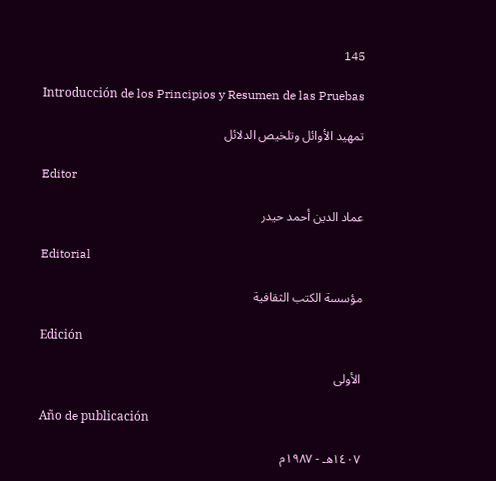145

Introducción de los Principios y Resumen de las Pruebas

تمهيد الأوائل وتلخيص الدلائل

Editor

عماد الدين أحمد حيدر

Editorial

مؤسسة الكتب الثقافية

Edición

الأولى

Año de publicación

١٤٠٧هـ - ١٩٨٧م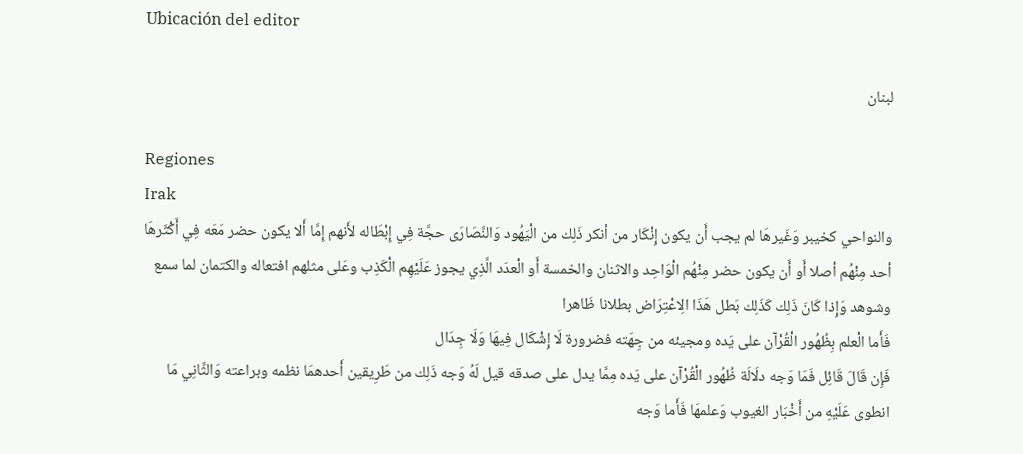Ubicación del editor

لبنان

Regiones
Irak
والنواحي كخيبر وَغَيرهَا لم يجب أَن يكون إِنْكَار من أنكر ذَلِك من الْيَهُود وَالنَّصَارَى حجَّة فِي إِبْطَاله لأَنهم إِمَّا أَلا يكون حضر مَعَه فِي أَكْثَرهَا أحد مِنْهُم أصلا أَو أَن يكون حضر مِنْهُم الْوَاحِد والاثنان والخمسة أَو الْعدَد الَّذِي يجوز عَلَيْهِم الْكَذِب وعَلى مثلهم افتعاله والكتمان لما سمع وشوهد وَإِذا كَانَ ذَلِك كَذَلِك بَطل هَذَا الِاعْتِرَاض بطلانا ظَاهرا
فَأَما الْعلم بِظُهُور الْقُرْآن على يَده ومجيئه من جِهَته فضرورة لَا إِشْكَال فِيهَا وَلَا جِدَال
فَإِن قَالَ قَائِل فَمَا وَجه دلَالَة ظُهُور الْقُرْآن على يَده مِمَّا يدل على صدقه قيل لَهُ وَجه ذَلِك من طَرِيقين أَحدهمَا نظمه وبراعته وَالثَّانِي مَا انطوى عَلَيْهِ من أَخْبَار الغيوب وَعلمهَا فَأَما وَجه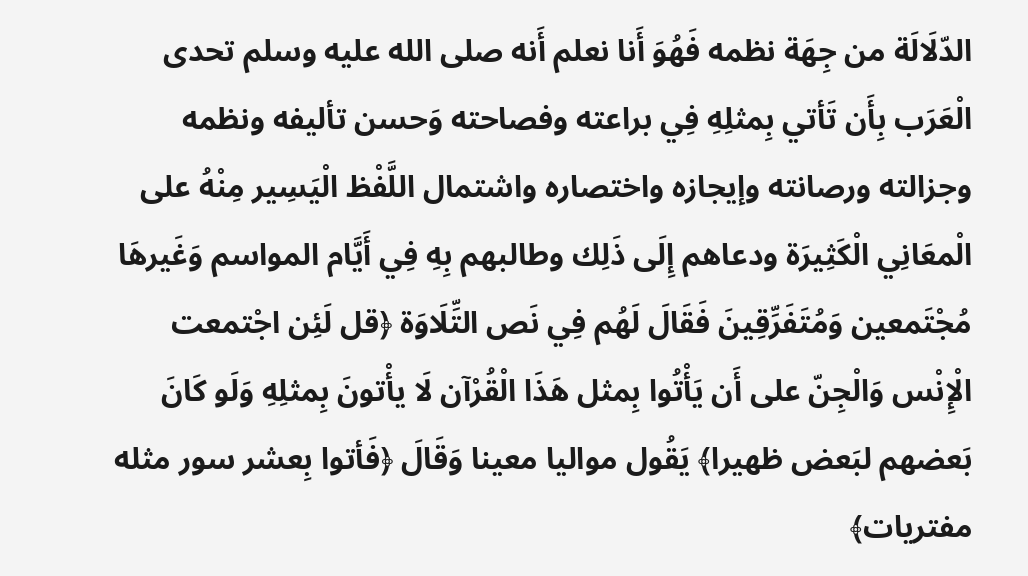الدّلَالَة من جِهَة نظمه فَهُوَ أَنا نعلم أَنه صلى الله عليه وسلم تحدى الْعَرَب بِأَن تَأتي بِمثلِهِ فِي براعته وفصاحته وَحسن تأليفه ونظمه وجزالته ورصانته وإيجازه واختصاره واشتمال اللَّفْظ الْيَسِير مِنْهُ على الْمعَانِي الْكَثِيرَة ودعاهم إِلَى ذَلِك وطالبهم بِهِ فِي أَيَّام المواسم وَغَيرهَا مُجْتَمعين وَمُتَفَرِّقِينَ فَقَالَ لَهُم فِي نَص التِّلَاوَة ﴿قل لَئِن اجْتمعت الْإِنْس وَالْجِنّ على أَن يَأْتُوا بِمثل هَذَا الْقُرْآن لَا يأْتونَ بِمثلِهِ وَلَو كَانَ بَعضهم لبَعض ظهيرا﴾ يَقُول مواليا معينا وَقَالَ ﴿فَأتوا بِعشر سور مثله مفتريات﴾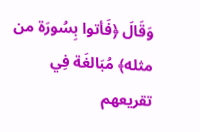وَقَالَ ﴿فَأتوا بِسُورَة من مثله﴾ مُبَالغَة فِي تقريعهم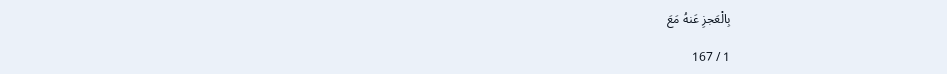بِالْعَجزِ عَنهُ مَعَ

1 / 167